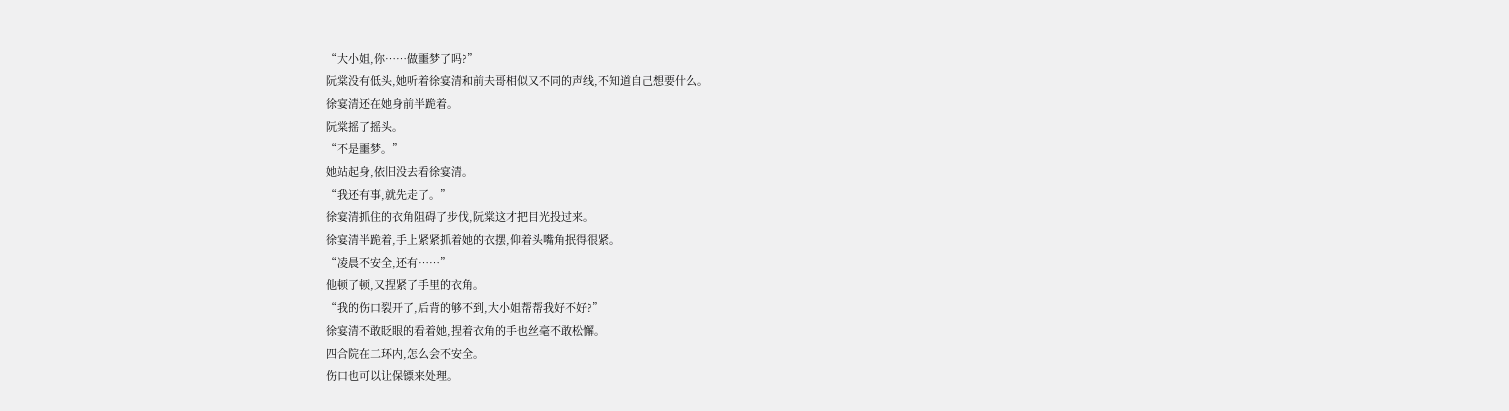“大小姐,你……做噩梦了吗?”
阮棠没有低头,她听着徐宴清和前夫哥相似又不同的声线,不知道自己想要什么。
徐宴清还在她身前半跪着。
阮棠摇了摇头。
“不是噩梦。”
她站起身,依旧没去看徐宴清。
“我还有事,就先走了。”
徐宴清抓住的衣角阻碍了步伐,阮棠这才把目光投过来。
徐宴清半跪着,手上紧紧抓着她的衣摆,仰着头嘴角抿得很紧。
“凌晨不安全,还有……”
他顿了顿,又捏紧了手里的衣角。
“我的伤口裂开了,后背的够不到,大小姐帮帮我好不好?”
徐宴清不敢眨眼的看着她,捏着衣角的手也丝毫不敢松懈。
四合院在二环内,怎么会不安全。
伤口也可以让保镖来处理。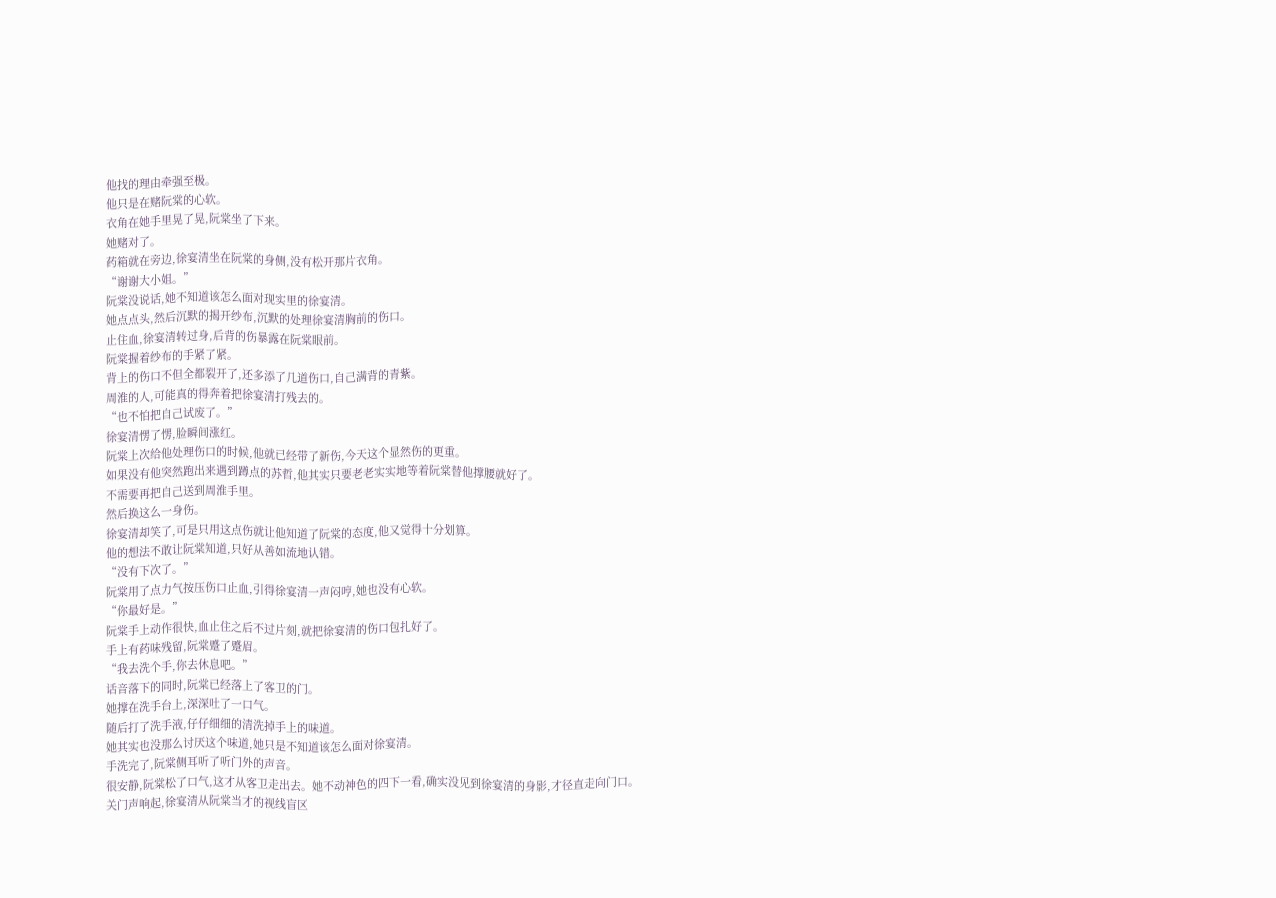他找的理由牵强至极。
他只是在赌阮棠的心软。
衣角在她手里晃了晃,阮棠坐了下来。
她赌对了。
药箱就在旁边,徐宴清坐在阮棠的身侧,没有松开那片衣角。
“谢谢大小姐。”
阮棠没说话,她不知道该怎么面对现实里的徐宴清。
她点点头,然后沉默的揭开纱布,沉默的处理徐宴清胸前的伤口。
止住血,徐宴清转过身,后背的伤暴露在阮棠眼前。
阮棠握着纱布的手紧了紧。
背上的伤口不但全都裂开了,还多添了几道伤口,自己满背的青紫。
周淮的人,可能真的得奔着把徐宴清打残去的。
“也不怕把自己试废了。”
徐宴清愣了愣,脸瞬间涨红。
阮棠上次给他处理伤口的时候,他就已经带了新伤,今天这个显然伤的更重。
如果没有他突然跑出来遇到蹲点的苏哲,他其实只要老老实实地等着阮棠替他撑腰就好了。
不需要再把自己送到周淮手里。
然后换这么一身伤。
徐宴清却笑了,可是只用这点伤就让他知道了阮棠的态度,他又觉得十分划算。
他的想法不敢让阮棠知道,只好从善如流地认错。
“没有下次了。”
阮棠用了点力气按压伤口止血,引得徐宴清一声闷哼,她也没有心软。
“你最好是。”
阮棠手上动作很快,血止住之后不过片刻,就把徐宴清的伤口包扎好了。
手上有药味残留,阮棠蹙了蹙眉。
“我去洗个手,你去休息吧。”
话音落下的同时,阮棠已经落上了客卫的门。
她撑在洗手台上,深深吐了一口气。
随后打了洗手液,仔仔细细的清洗掉手上的味道。
她其实也没那么讨厌这个味道,她只是不知道该怎么面对徐宴清。
手洗完了,阮棠侧耳听了听门外的声音。
很安静,阮棠松了口气,这才从客卫走出去。她不动神色的四下一看,确实没见到徐宴清的身影,才径直走向门口。
关门声响起,徐宴清从阮棠当才的视线盲区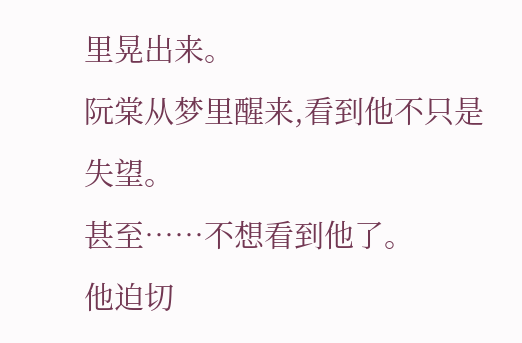里晃出来。
阮棠从梦里醒来,看到他不只是失望。
甚至……不想看到他了。
他迫切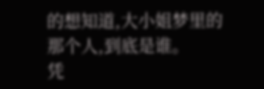的想知道,大小姐梦里的那个人,到底是谁。
凭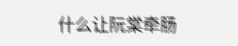什么让阮棠牵肠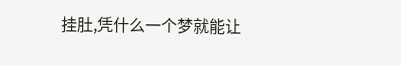挂肚,凭什么一个梦就能让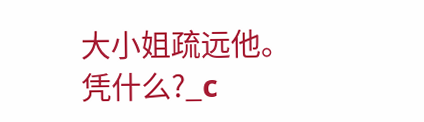大小姐疏远他。
凭什么?_c